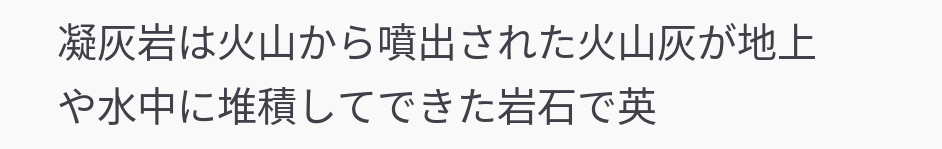凝灰岩は火山から噴出された火山灰が地上や水中に堆積してできた岩石で英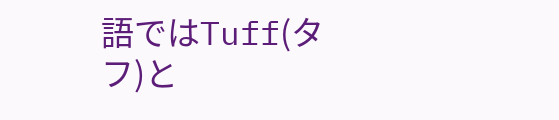語ではTuff(タフ)と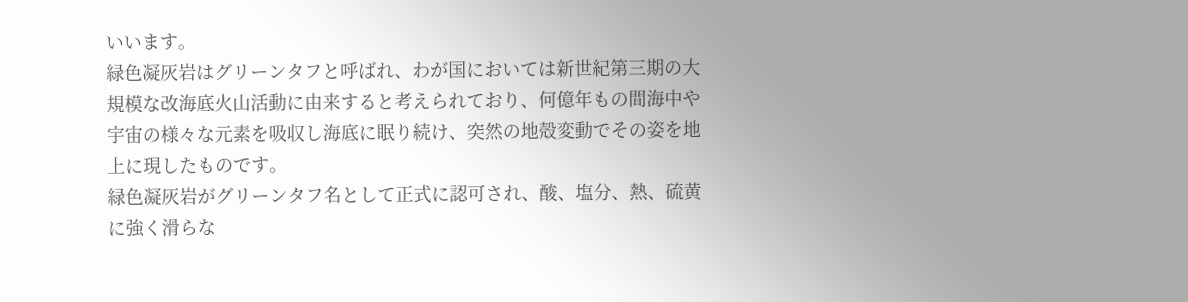いいます。
緑色凝灰岩はグリーンタフと呼ばれ、わが国においては新世紀第三期の大規模な改海底火山活動に由来すると考えられており、何億年もの間海中や宇宙の様々な元素を吸収し海底に眠り続け、突然の地殻変動でその姿を地上に現したものです。
緑色凝灰岩がグリーンタフ名として正式に認可され、酸、塩分、熱、硫黄に強く滑らな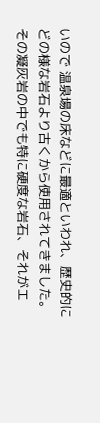いので 温泉場の床などに最適といわれ、歴史的にどの様な岩石より古くから使用されてきました。 その凝灰岩の中でも特に硬度な岩石、それがエ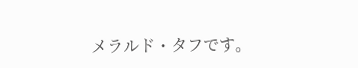メラルド・タフです。